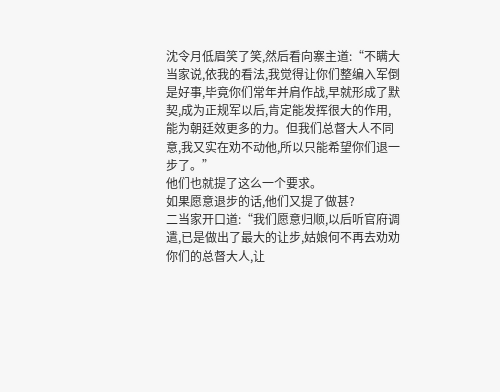沈令月低眉笑了笑,然后看向寨主道:“不瞒大当家说,依我的看法,我觉得让你们整编入军倒是好事,毕竟你们常年并肩作战,早就形成了默契,成为正规军以后,肯定能发挥很大的作用,能为朝廷效更多的力。但我们总督大人不同意,我又实在劝不动他,所以只能希望你们退一步了。”
他们也就提了这么一个要求。
如果愿意退步的话,他们又提了做甚?
二当家开口道:“我们愿意归顺,以后听官府调遣,已是做出了最大的让步,姑娘何不再去劝劝你们的总督大人,让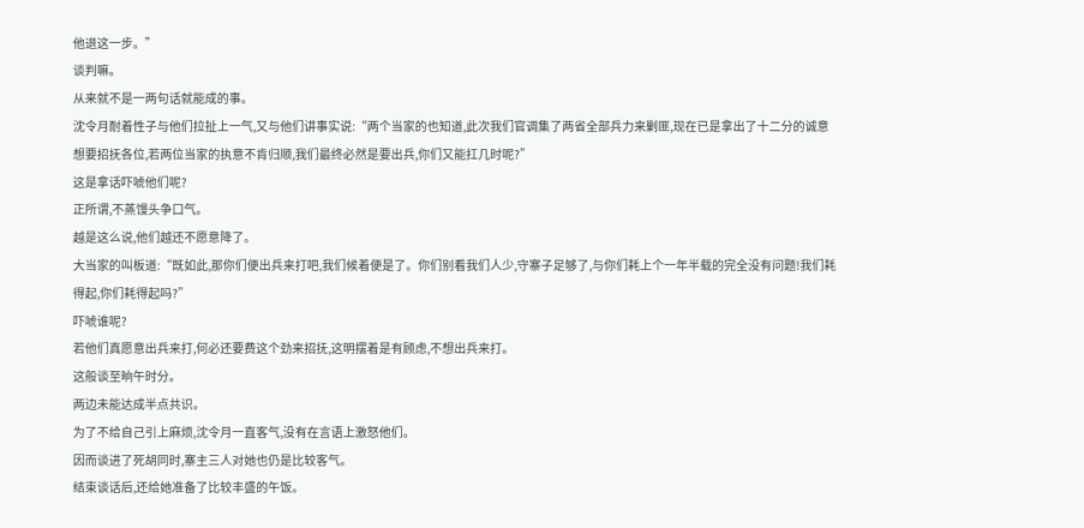他退这一步。”
谈判嘛。
从来就不是一两句话就能成的事。
沈令月耐着性子与他们拉扯上一气,又与他们讲事实说:“两个当家的也知道,此次我们官调集了两省全部兵力来剿匪,现在已是拿出了十二分的诚意想要招抚各位,若两位当家的执意不肯归顺,我们最终必然是要出兵,你们又能扛几时呢?”
这是拿话吓唬他们呢?
正所谓,不蒸馒头争口气。
越是这么说,他们越还不愿意降了。
大当家的叫板道:“既如此,那你们便出兵来打吧,我们候着便是了。你们别看我们人少,守寨子足够了,与你们耗上个一年半载的完全没有问题!我们耗得起,你们耗得起吗?”
吓唬谁呢?
若他们真愿意出兵来打,何必还要费这个劲来招抚,这明摆着是有顾虑,不想出兵来打。
这般谈至晌午时分。
两边未能达成半点共识。
为了不给自己引上麻烦,沈令月一直客气,没有在言语上激怒他们。
因而谈进了死胡同时,寨主三人对她也仍是比较客气。
结束谈话后,还给她准备了比较丰盛的午饭。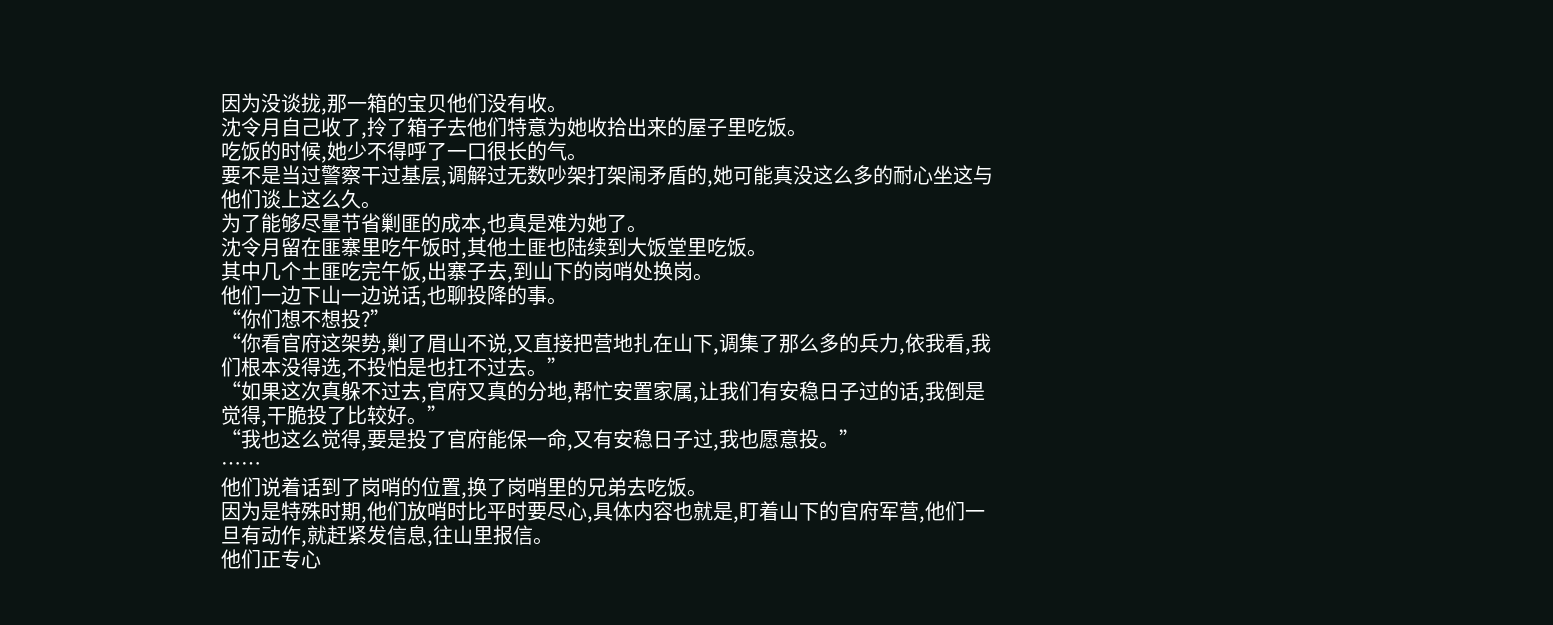因为没谈拢,那一箱的宝贝他们没有收。
沈令月自己收了,拎了箱子去他们特意为她收拾出来的屋子里吃饭。
吃饭的时候,她少不得呼了一口很长的气。
要不是当过警察干过基层,调解过无数吵架打架闹矛盾的,她可能真没这么多的耐心坐这与他们谈上这么久。
为了能够尽量节省剿匪的成本,也真是难为她了。
沈令月留在匪寨里吃午饭时,其他土匪也陆续到大饭堂里吃饭。
其中几个土匪吃完午饭,出寨子去,到山下的岗哨处换岗。
他们一边下山一边说话,也聊投降的事。
“你们想不想投?”
“你看官府这架势,剿了眉山不说,又直接把营地扎在山下,调集了那么多的兵力,依我看,我们根本没得选,不投怕是也扛不过去。”
“如果这次真躲不过去,官府又真的分地,帮忙安置家属,让我们有安稳日子过的话,我倒是觉得,干脆投了比较好。”
“我也这么觉得,要是投了官府能保一命,又有安稳日子过,我也愿意投。”
……
他们说着话到了岗哨的位置,换了岗哨里的兄弟去吃饭。
因为是特殊时期,他们放哨时比平时要尽心,具体内容也就是,盯着山下的官府军营,他们一旦有动作,就赶紧发信息,往山里报信。
他们正专心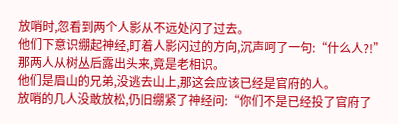放哨时,忽看到两个人影从不远处闪了过去。
他们下意识绷起神经,盯着人影闪过的方向,沉声呵了一句:“什么人?!”
那两人从树丛后露出头来,竟是老相识。
他们是眉山的兄弟,没逃去山上,那这会应该已经是官府的人。
放哨的几人没敢放松,仍旧绷紧了神经问:“你们不是已经投了官府了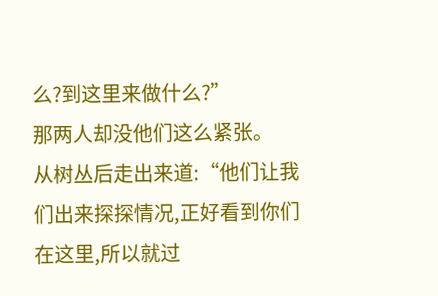么?到这里来做什么?”
那两人却没他们这么紧张。
从树丛后走出来道:“他们让我们出来探探情况,正好看到你们在这里,所以就过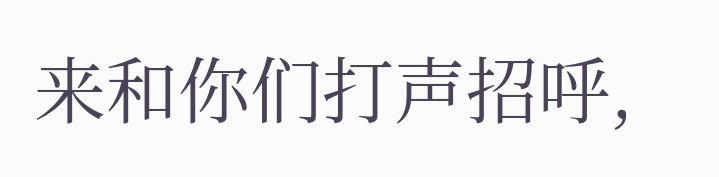来和你们打声招呼,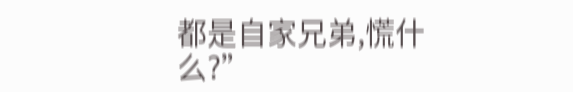都是自家兄弟,慌什么?”